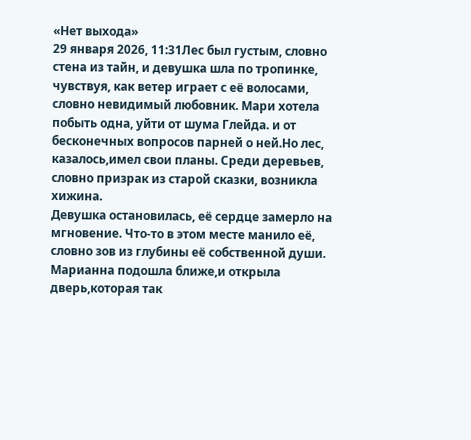«Нет выхода»
29 января 2026, 11:31Лес был густым, словно стена из тайн, и девушка шла по тропинке, чувствуя, как ветер играет с её волосами, словно невидимый любовник. Мари хотела побыть одна, уйти от шума Глейда. и от бесконечных вопросов парней о ней.Но лес, казалось,имел свои планы. Среди деревьев, словно призрак из старой сказки, возникла хижина.
Девушка остановилась, её сердце замерло на мгновение. Что-то в этом месте манило её, словно зов из глубины её собственной души. Марианна подошла ближе,и открыла дверь,которая так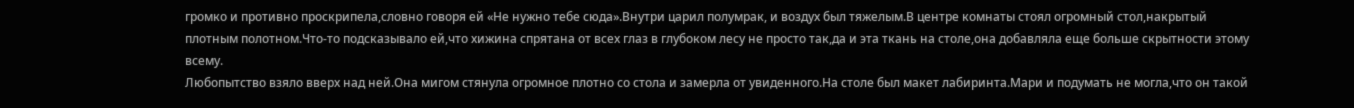громко и противно проскрипела,словно говоря ей «Не нужно тебе сюда».Внутри царил полумрак, и воздух был тяжелым.В центре комнаты стоял огромный стол,накрытый плотным полотном.Что-то подсказывало ей,что хижина спрятана от всех глаз в глубоком лесу не просто так,да и эта ткань на столе,она добавляла еще больше скрытности этому всему.
Любопытство взяло вверх над ней.Она мигом стянула огромное плотно со стола и замерла от увиденного.На столе был макет лабиринта.Мари и подумать не могла,что он такой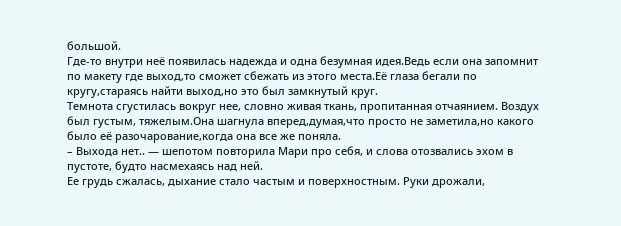большой.
Где-то внутри неё появилась надежда и одна безумная идея.Ведь если она запомнит по макету где выход,то сможет сбежать из этого места.Её глаза бегали по кругу,стараясь найти выход,но это был замкнутый круг.
Темнота сгустилась вокруг нее, словно живая ткань, пропитанная отчаянием. Воздух был густым, тяжелым.Она шагнула вперед,думая,что просто не заметила,но какого было её разочарование,когда она все же поняла.
– Выхода нет.. — шепотом повторила Мари про себя, и слова отозвались эхом в пустоте, будто насмехаясь над ней.
Ее грудь сжалась, дыхание стало частым и поверхностным. Руки дрожали,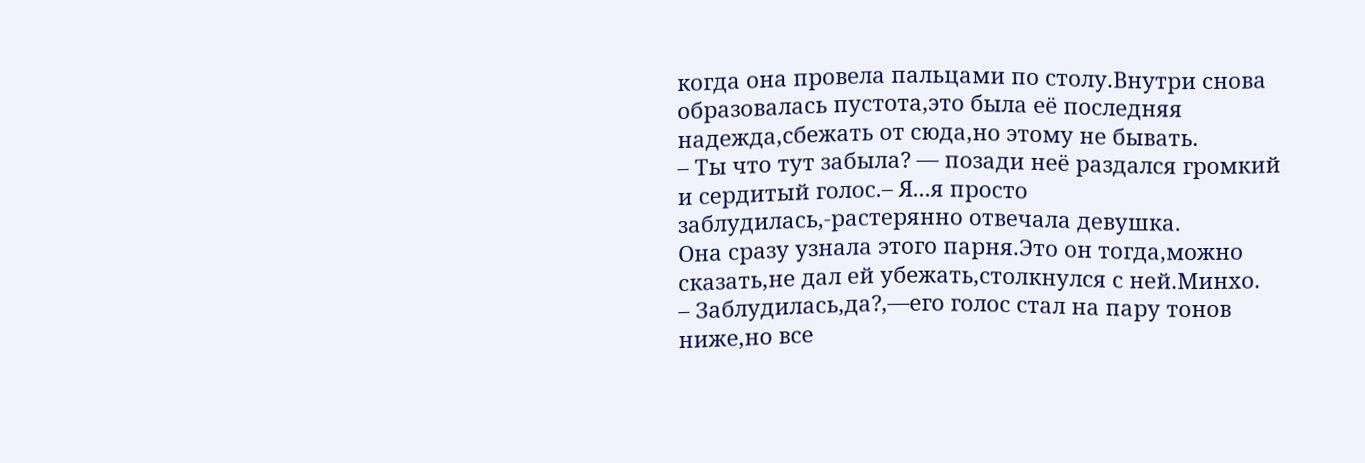когда она провела пальцами по столу.Внутри снова образовалась пустота,это была её последняя надежда,сбежать от сюда,но этому не бывать.
– Ты что тут забыла? — позади неё раздался громкий и сердитый голос.– Я...я просто заблудилась,-растерянно отвечала девушка.
Она сразу узнала этого парня.Это он тогда,можно сказать,не дал ей убежать,столкнулся с ней.Минхо.
– Заблудилась,да?,—его голос стал на пару тонов ниже,но все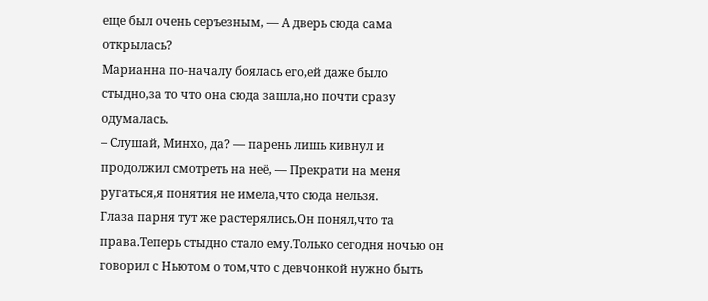еще был очень серъезным, — А дверь сюда сама открылась?
Марианна по-началу боялась его,ей даже было стыдно,за то что она сюда зашла,но почти сразу одумалась.
– Слушай, Минхо, да? — парень лишь кивнул и продолжил смотреть на неё, — Прекрати на меня ругаться,я понятия не имела,что сюда нельзя.
Глаза парня тут же растерялись.Он понял,что та права.Теперь стыдно стало ему.Только сегодня ночью он говорил с Ньютом о том,что с девчонкой нужно быть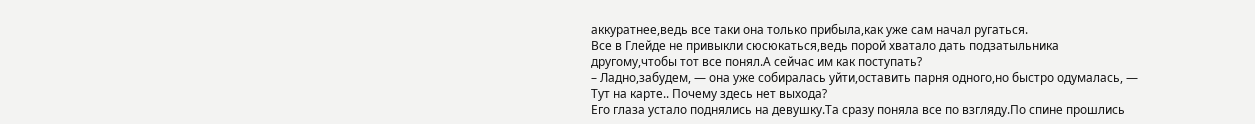аккуратнее,ведь все таки она только прибыла,как уже сам начал ругаться.
Все в Глейде не привыкли сюсюкаться,ведь порой хватало дать подзатыльника другому,чтобы тот все понял.А сейчас им как поступать?
– Ладно,забудем, — она уже собиралась уйти,оставить парня одного,но быстро одумалась, — Тут на карте.. Почему здесь нет выхода?
Его глаза устало поднялись на девушку.Та сразу поняла все по взгляду.По спине прошлись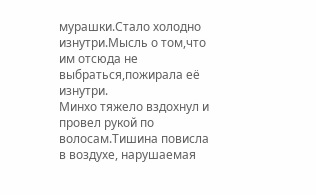мурашки.Стало холодно изнутри.Мысль о том,что им отсюда не выбраться,пожирала её изнутри.
Минхо тяжело вздохнул и провел рукой по волосам.Тишина повисла в воздухе, нарушаемая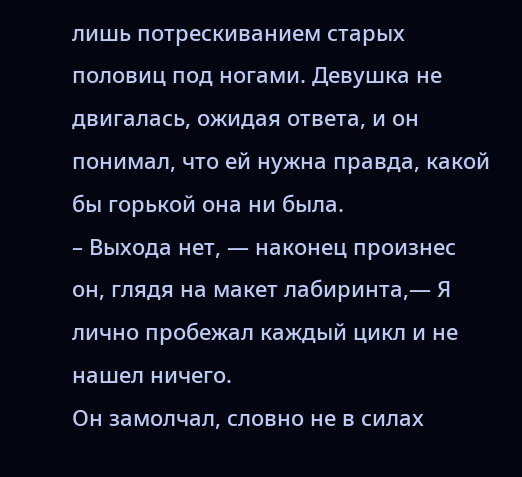лишь потрескиванием старых половиц под ногами. Девушка не двигалась, ожидая ответа, и он понимал, что ей нужна правда, какой бы горькой она ни была.
– Выхода нет, — наконец произнес он, глядя на макет лабиринта,— Я лично пробежал каждый цикл и не нашел ничего.
Он замолчал, словно не в силах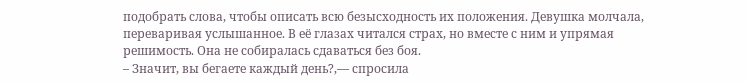подобрать слова, чтобы описать всю безысходность их положения. Девушка молчала, переваривая услышанное. В её глазах читался страх, но вместе с ним и упрямая решимость. Она не собиралась сдаваться без боя.
– Значит, вы бегаете каждый день?,— спросила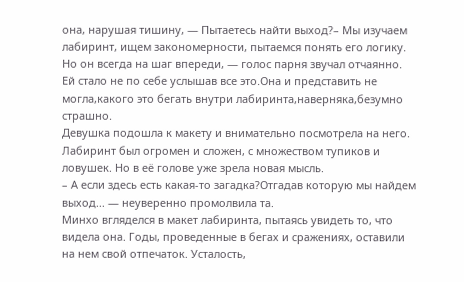она, нарушая тишину, — Пытаетесь найти выход?– Мы изучаем лабиринт, ищем закономерности, пытаемся понять его логику. Но он всегда на шаг впереди, — голос парня звучал отчаянно.
Ей стало не по себе услышав все это.Она и представить не могла,какого это бегать внутри лабиринта,наверняка,безумно страшно.
Девушка подошла к макету и внимательно посмотрела на него. Лабиринт был огромен и сложен, с множеством тупиков и ловушек. Но в её голове уже зрела новая мысль.
– А если здесь есть какая-то загадка?Отгадав которую мы найдем выход... — неуверенно промолвила та.
Минхо вгляделся в макет лабиринта, пытаясь увидеть то, что видела она. Годы, проведенные в бегах и сражениях, оставили на нем свой отпечаток. Усталость,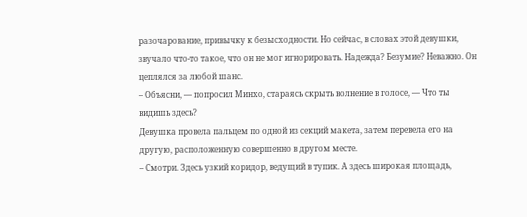разочарование, привычку к безысходности. Но сейчас, в словах этой девушки, звучало что-то такое, что он не мог игнорировать. Надежда? Безумие? Неважно. Он цеплялся за любой шанс.
– Объясни, — попросил Минхо, стараясь скрыть волнение в голосе, — Что ты видишь здесь?
Девушка провела пальцем по одной из секций макета, затем перевела его на другую, расположенную совершенно в другом месте.
– Смотри. Здесь узкий коридор, ведущий в тупик. А здесь широкая площадь,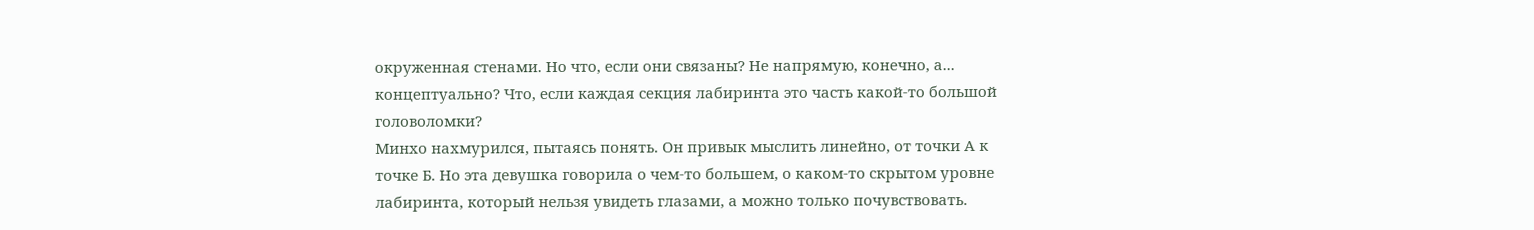окруженная стенами. Но что, если они связаны? Не напрямую, конечно, а... концептуально? Что, если каждая секция лабиринта это часть какой-то большой головоломки?
Минхо нахмурился, пытаясь понять. Он привык мыслить линейно, от точки А к точке Б. Но эта девушка говорила о чем-то большем, о каком-то скрытом уровне лабиринта, который нельзя увидеть глазами, а можно только почувствовать.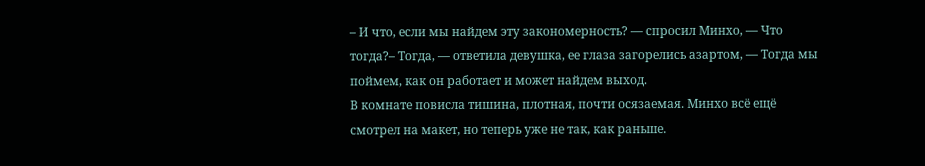– И что, если мы найдем эту закономерность? — спросил Минхо, — Что тогда?– Тогда, — ответила девушка, ее глаза загорелись азартом, — Тогда мы поймем, как он работает и может найдем выход.
В комнате повисла тишина, плотная, почти осязаемая. Минхо всё ещё смотрел на макет, но теперь уже не так, как раньше.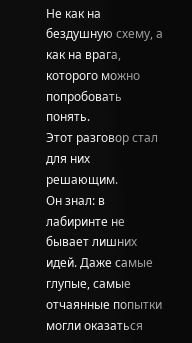Не как на бездушную схему, а как на врага, которого можно попробовать понять.
Этот разговор стал для них решающим.
Он знал: в лабиринте не бывает лишних идей. Даже самые глупые, самые отчаянные попытки могли оказаться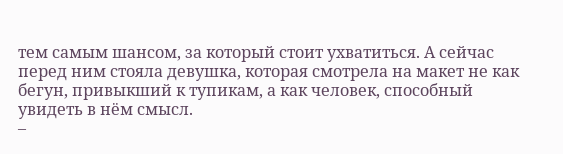тем самым шансом, за который стоит ухватиться. А сейчас перед ним стояла девушка, которая смотрела на макет не как бегун, привыкший к тупикам, а как человек, способный увидеть в нём смысл.
–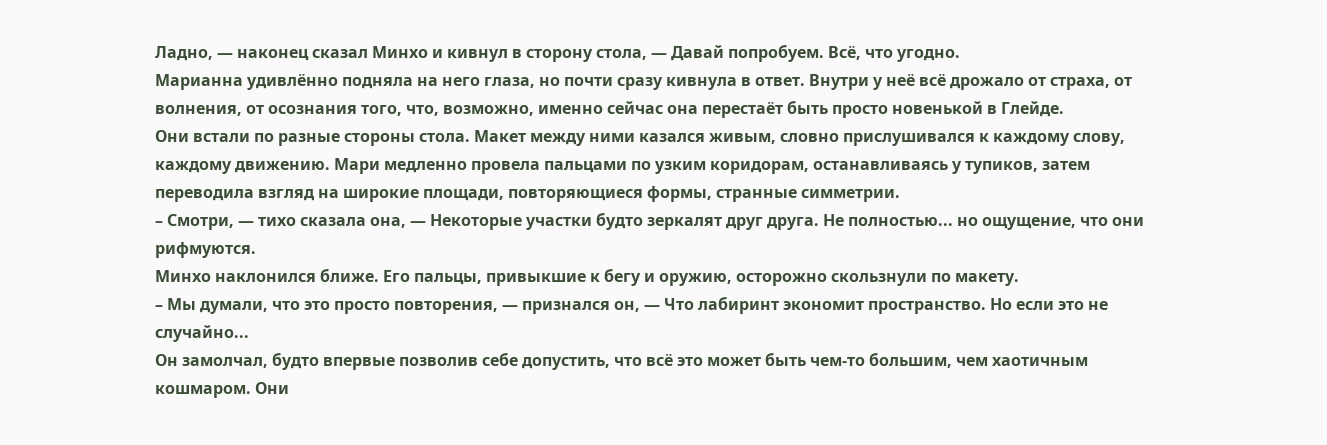Ладно, — наконец сказал Минхо и кивнул в сторону стола, — Давай попробуем. Всё, что угодно.
Марианна удивлённо подняла на него глаза, но почти сразу кивнула в ответ. Внутри у неё всё дрожало от страха, от волнения, от осознания того, что, возможно, именно сейчас она перестаёт быть просто новенькой в Глейде.
Они встали по разные стороны стола. Макет между ними казался живым, словно прислушивался к каждому слову, каждому движению. Мари медленно провела пальцами по узким коридорам, останавливаясь у тупиков, затем переводила взгляд на широкие площади, повторяющиеся формы, странные симметрии.
– Смотри, — тихо сказала она, — Некоторые участки будто зеркалят друг друга. Не полностью... но ощущение, что они рифмуются.
Минхо наклонился ближе. Его пальцы, привыкшие к бегу и оружию, осторожно скользнули по макету.
– Мы думали, что это просто повторения, — признался он, — Что лабиринт экономит пространство. Но если это не случайно...
Он замолчал, будто впервые позволив себе допустить, что всё это может быть чем-то большим, чем хаотичным кошмаром. Они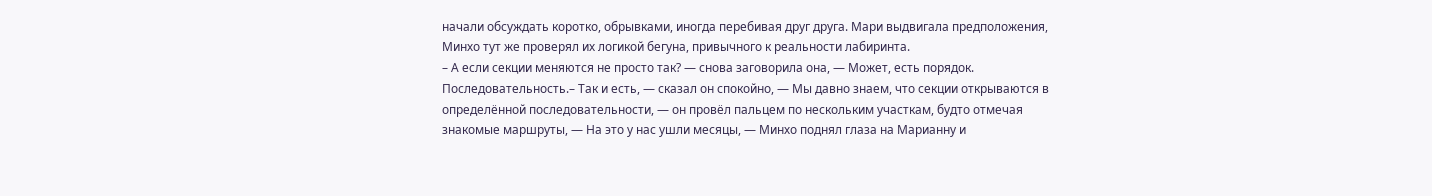начали обсуждать коротко, обрывками, иногда перебивая друг друга. Мари выдвигала предположения, Минхо тут же проверял их логикой бегуна, привычного к реальности лабиринта.
– А если секции меняются не просто так? — снова заговорила она, — Может, есть порядок. Последовательность.– Так и есть, — сказал он спокойно, — Мы давно знаем, что секции открываются в определённой последовательности, — он провёл пальцем по нескольким участкам, будто отмечая знакомые маршруты, — На это у нас ушли месяцы, — Минхо поднял глаза на Марианну и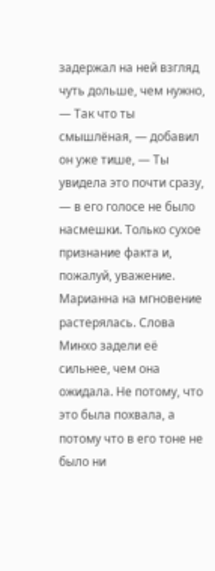задержал на ней взгляд чуть дольше, чем нужно, — Так что ты смышлёная, — добавил он уже тише, — Ты увидела это почти сразу, — в его голосе не было насмешки. Только сухое признание факта и, пожалуй, уважение.
Марианна на мгновение растерялась. Слова Минхо задели её сильнее, чем она ожидала. Не потому, что это была похвала, а потому что в его тоне не было ни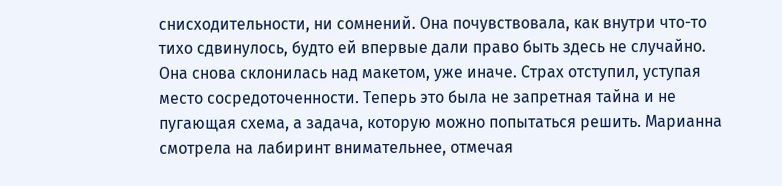снисходительности, ни сомнений. Она почувствовала, как внутри что-то тихо сдвинулось, будто ей впервые дали право быть здесь не случайно.
Она снова склонилась над макетом, уже иначе. Страх отступил, уступая место сосредоточенности. Теперь это была не запретная тайна и не пугающая схема, а задача, которую можно попытаться решить. Марианна смотрела на лабиринт внимательнее, отмечая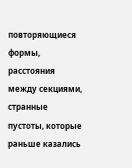повторяющиеся формы, расстояния между секциями, странные пустоты, которые раньше казались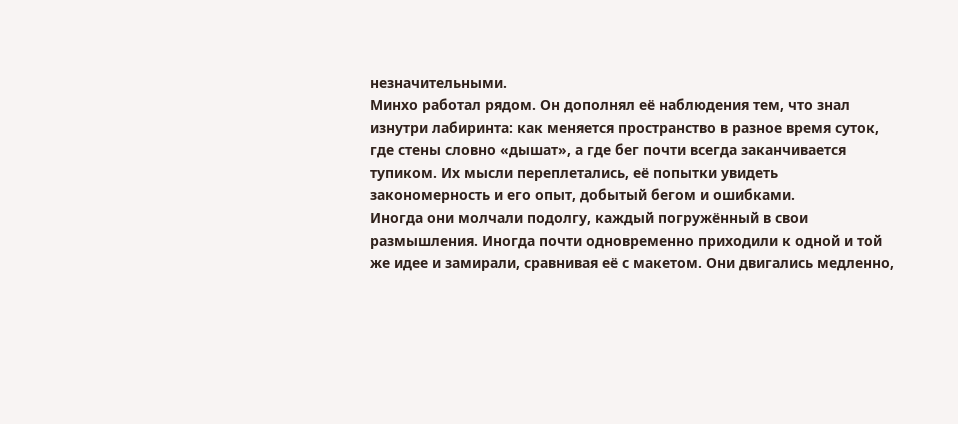незначительными.
Минхо работал рядом. Он дополнял её наблюдения тем, что знал изнутри лабиринта: как меняется пространство в разное время суток, где стены словно «дышат», а где бег почти всегда заканчивается тупиком. Их мысли переплетались, её попытки увидеть закономерность и его опыт, добытый бегом и ошибками.
Иногда они молчали подолгу, каждый погружённый в свои размышления. Иногда почти одновременно приходили к одной и той же идее и замирали, сравнивая её с макетом. Они двигались медленно,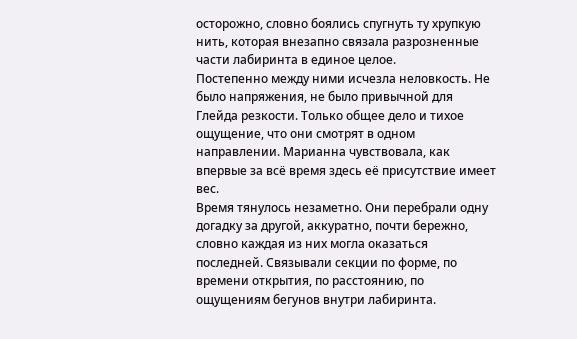осторожно, словно боялись спугнуть ту хрупкую нить, которая внезапно связала разрозненные части лабиринта в единое целое.
Постепенно между ними исчезла неловкость. Не было напряжения, не было привычной для Глейда резкости. Только общее дело и тихое ощущение, что они смотрят в одном направлении. Марианна чувствовала, как впервые за всё время здесь её присутствие имеет вес.
Время тянулось незаметно. Они перебрали одну догадку за другой, аккуратно, почти бережно, словно каждая из них могла оказаться последней. Связывали секции по форме, по времени открытия, по расстоянию, по ощущениям бегунов внутри лабиринта.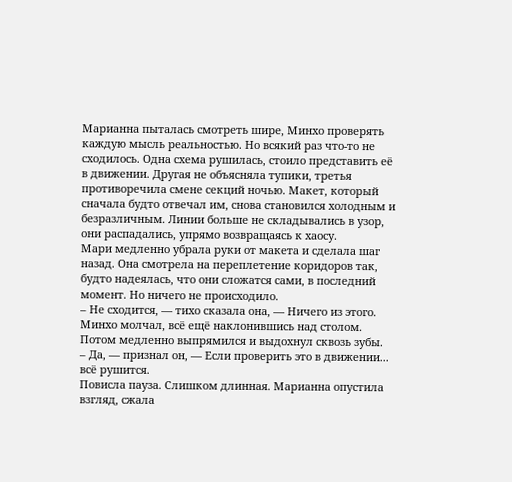Марианна пыталась смотреть шире, Минхо проверять каждую мысль реальностью. Но всякий раз что-то не сходилось. Одна схема рушилась, стоило представить её в движении. Другая не объясняла тупики, третья противоречила смене секций ночью. Макет, который сначала будто отвечал им, снова становился холодным и безразличным. Линии больше не складывались в узор, они распадались, упрямо возвращаясь к хаосу.
Мари медленно убрала руки от макета и сделала шаг назад. Она смотрела на переплетение коридоров так, будто надеялась, что они сложатся сами, в последний момент. Но ничего не происходило.
– Не сходится, — тихо сказала она, — Ничего из этого.
Минхо молчал, всё ещё наклонившись над столом. Потом медленно выпрямился и выдохнул сквозь зубы.
– Да, — признал он, — Если проверить это в движении... всё рушится.
Повисла пауза. Слишком длинная. Марианна опустила взгляд, сжала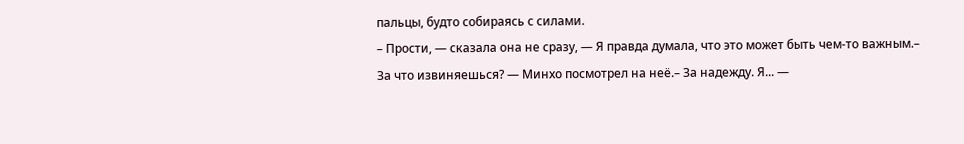пальцы, будто собираясь с силами.
– Прости, — сказала она не сразу, — Я правда думала, что это может быть чем-то важным.– За что извиняешься? — Минхо посмотрел на неё.– За надежду. Я... —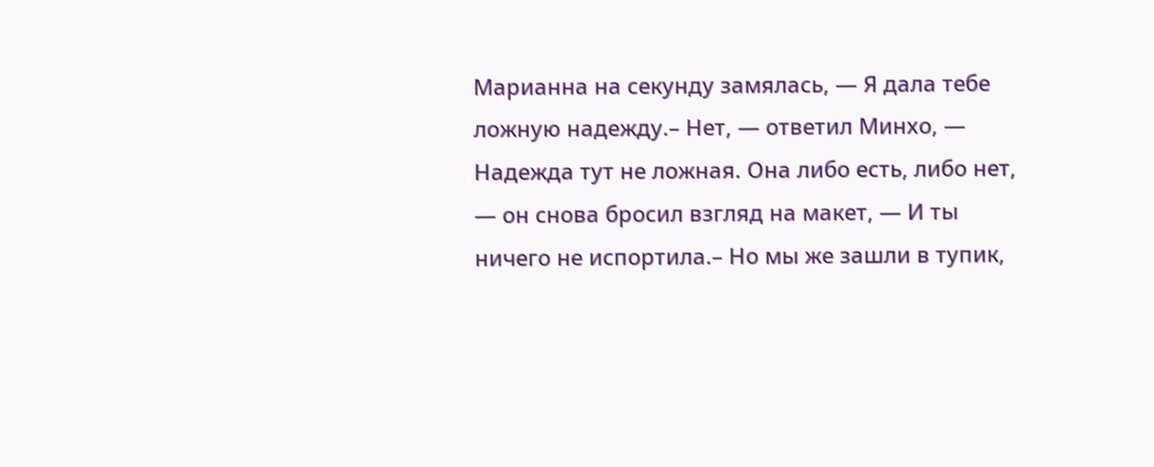Марианна на секунду замялась, — Я дала тебе ложную надежду.– Нет, — ответил Минхо, — Надежда тут не ложная. Она либо есть, либо нет, — он снова бросил взгляд на макет, — И ты ничего не испортила.– Но мы же зашли в тупик,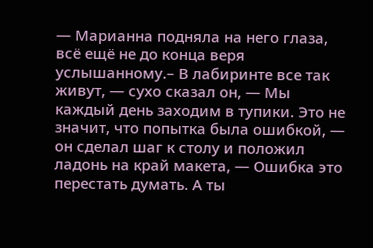— Марианна подняла на него глаза, всё ещё не до конца веря услышанному.– В лабиринте все так живут, — сухо сказал он, — Мы каждый день заходим в тупики. Это не значит, что попытка была ошибкой, — он сделал шаг к столу и положил ладонь на край макета, — Ошибка это перестать думать. А ты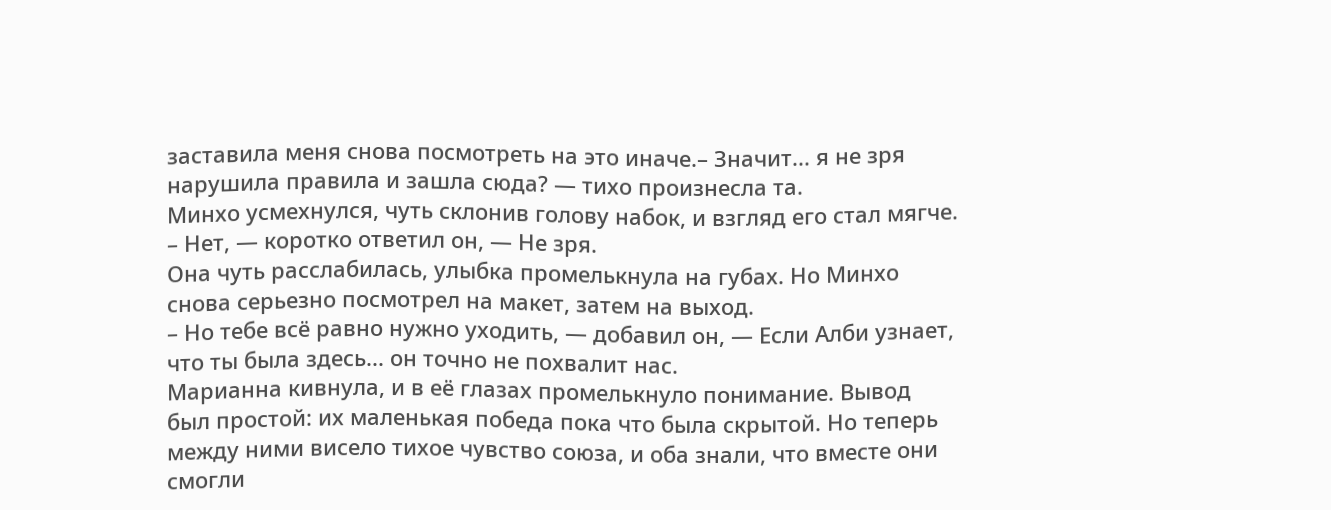заставила меня снова посмотреть на это иначе.– Значит... я не зря нарушила правила и зашла сюда? — тихо произнесла та.
Минхо усмехнулся, чуть склонив голову набок, и взгляд его стал мягче.
– Нет, — коротко ответил он, — Не зря.
Она чуть расслабилась, улыбка промелькнула на губах. Но Минхо снова серьезно посмотрел на макет, затем на выход.
– Но тебе всё равно нужно уходить, — добавил он, — Если Алби узнает, что ты была здесь... он точно не похвалит нас.
Марианна кивнула, и в её глазах промелькнуло понимание. Вывод был простой: их маленькая победа пока что была скрытой. Но теперь между ними висело тихое чувство союза, и оба знали, что вместе они смогли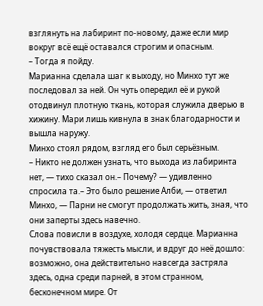взглянуть на лабиринт по-новому, даже если мир вокруг всё ещё оставался строгим и опасным.
– Тогда я пойду.
Марианна сделала шаг к выходу, но Минхо тут же последовал за ней. Он чуть опередил её и рукой отодвинул плотную ткань, которая служила дверью в хижину. Мари лишь кивнула в знак благодарности и вышла наружу.
Минхо стоял рядом, взгляд его был серьёзным.
– Никто не должен узнать, что выхода из лабиринта нет, — тихо сказал он.– Почему? — удивленно спросила та.– Это было решение Алби, — ответил Минхо, — Парни не смогут продолжать жить, зная, что они заперты здесь навечно.
Слова повисли в воздухе, холодя сердце. Марианна почувствовала тяжесть мысли, и вдруг до неё дошло: возможно, она действительно навсегда застряла здесь, одна среди парней, в этом странном, бесконечном мире. От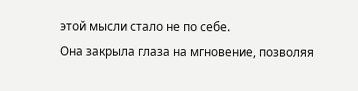этой мысли стало не по себе.
Она закрыла глаза на мгновение, позволяя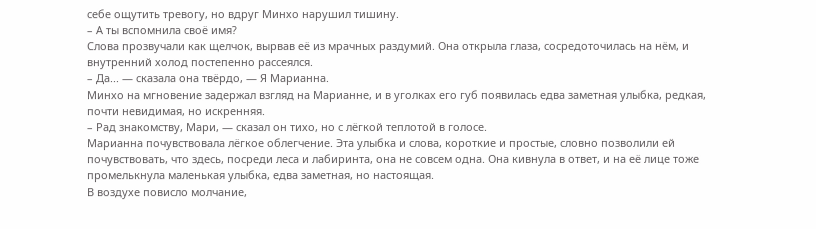себе ощутить тревогу, но вдруг Минхо нарушил тишину.
– А ты вспомнила своё имя?
Слова прозвучали как щелчок, вырвав её из мрачных раздумий. Она открыла глаза, сосредоточилась на нём, и внутренний холод постепенно рассеялся.
– Да... — сказала она твёрдо, — Я Марианна.
Минхо на мгновение задержал взгляд на Марианне, и в уголках его губ появилась едва заметная улыбка, редкая, почти невидимая, но искренняя.
– Рад знакомству, Мари, — сказал он тихо, но с лёгкой теплотой в голосе.
Марианна почувствовала лёгкое облегчение. Эта улыбка и слова, короткие и простые, словно позволили ей почувствовать, что здесь, посреди леса и лабиринта, она не совсем одна. Она кивнула в ответ, и на её лице тоже промелькнула маленькая улыбка, едва заметная, но настоящая.
В воздухе повисло молчание,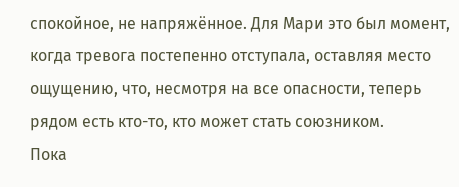спокойное, не напряжённое. Для Мари это был момент, когда тревога постепенно отступала, оставляя место ощущению, что, несмотря на все опасности, теперь рядом есть кто-то, кто может стать союзником.
Пока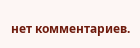нет комментариев.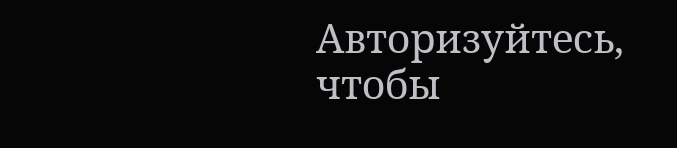Авторизуйтесь, чтобы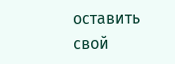оставить свой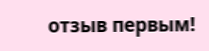отзыв первым!